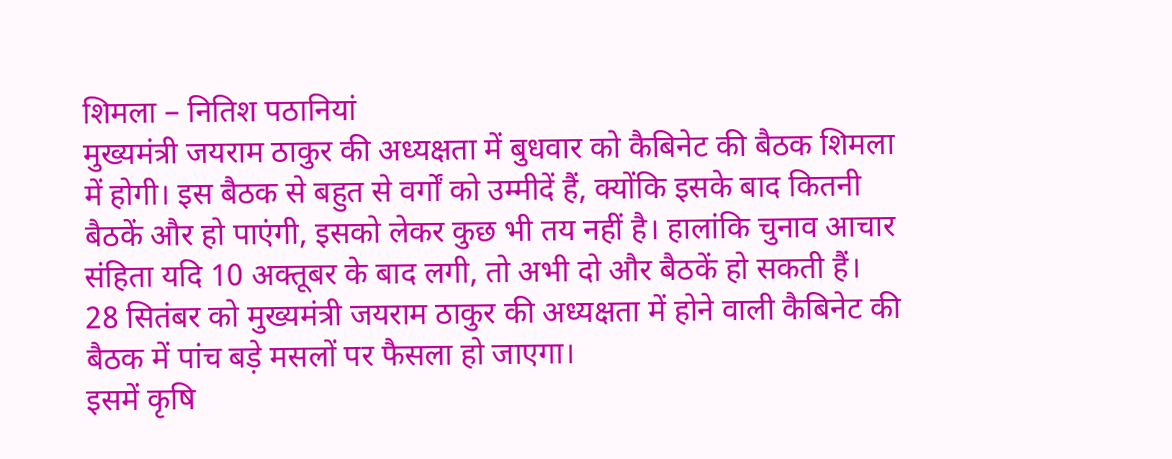शिमला – नितिश पठानियां
मुख्यमंत्री जयराम ठाकुर की अध्यक्षता में बुधवार को कैबिनेट की बैठक शिमला में होगी। इस बैठक से बहुत से वर्गों को उम्मीदें हैं, क्योंकि इसके बाद कितनी बैठकें और हो पाएंगी, इसको लेकर कुछ भी तय नहीं है। हालांकि चुनाव आचार संहिता यदि 10 अक्तूबर के बाद लगी, तो अभी दो और बैठकें हो सकती हैं।
28 सितंबर को मुख्यमंत्री जयराम ठाकुर की अध्यक्षता में होने वाली कैबिनेट की बैठक में पांच बड़े मसलों पर फैसला हो जाएगा।
इसमें कृषि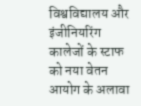विश्वविद्यालय और इंजीनियरिंग कालेजों के स्टाफ को नया वेतन आयोग के अलावा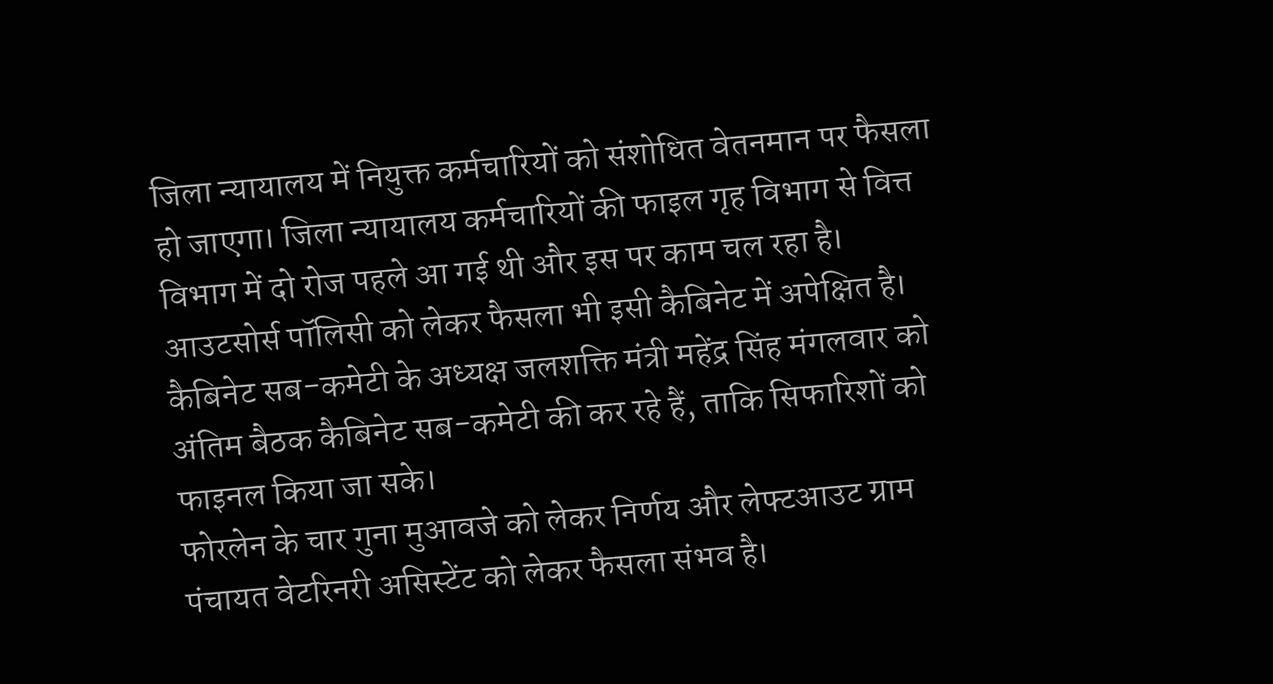जिला न्यायालय में नियुक्त कर्मचारियों को संशोधित वेतनमान पर फैसला हो जाएगा। जिला न्यायालय कर्मचारियों की फाइल गृह विभाग से वित्त विभाग में दो रोज पहले आ गई थी और इस पर काम चल रहा है।
आउटसोर्स पॉलिसी को लेकर फैसला भी इसी कैबिनेट में अपेक्षित है। कैबिनेट सब-कमेटी के अध्यक्ष जलशक्ति मंत्री महेंद्र सिंह मंगलवार को अंतिम बैठक कैबिनेट सब-कमेटी की कर रहे हैं, ताकि सिफारिशों को फाइनल किया जा सके।
फोरलेन के चार गुना मुआवजे को लेकर निर्णय और लेफ्टआउट ग्राम पंचायत वेटरिनरी असिस्टेंट को लेकर फैसला संभव है।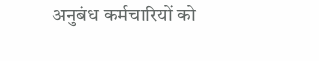अनुबंध कर्मचारियों को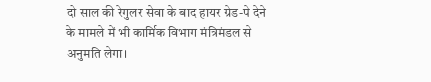दो साल की रेगुलर सेवा के बाद हायर ग्रेड-पे देने के मामले में भी कार्मिक विभाग मंत्रिमंडल से अनुमति लेगा।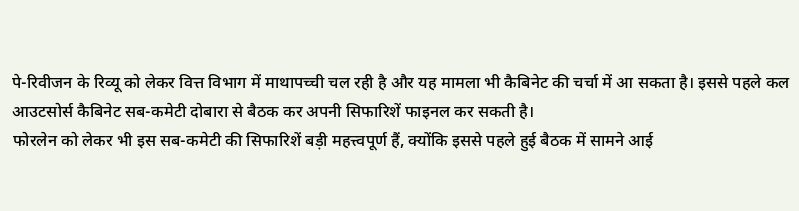पे-रिवीजन के रिव्यू को लेकर वित्त विभाग में माथापच्ची चल रही है और यह मामला भी कैबिनेट की चर्चा में आ सकता है। इससे पहले कल आउटसोर्स कैबिनेट सब-कमेटी दोबारा से बैठक कर अपनी सिफारिशें फाइनल कर सकती है।
फोरलेन को लेकर भी इस सब-कमेटी की सिफारिशें बड़ी महत्त्वपूर्ण हैं, क्योंकि इससे पहले हुई बैठक में सामने आई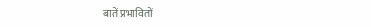बातें प्रभावितों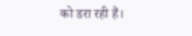को डरा रही हैं।